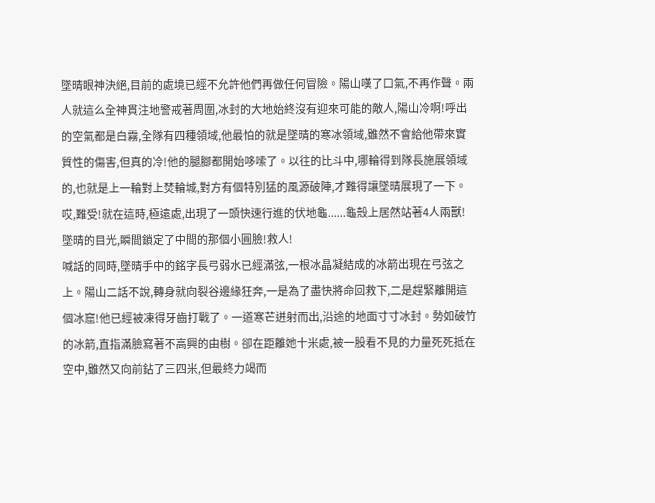墜晴眼神決絕,目前的處境已經不允許他們再做任何冒險。陽山嘆了口氣,不再作聲。兩人就這么全神貫注地警戒著周圍,冰封的大地始終沒有迎來可能的敵人,陽山冷啊!呼出的空氣都是白霧,全隊有四種領域,他最怕的就是墜晴的寒冰領域,雖然不會給他帶來實質性的傷害,但真的冷!他的腿腳都開始哆嗦了。以往的比斗中,哪輪得到隊長施展領域的,也就是上一輪對上焚輪城,對方有個特別猛的風源破陣,才難得讓墜晴展現了一下。哎,難受!就在這時,極遠處,出現了一頭快速行進的伏地龜......龜殼上居然站著4人兩獸!墜晴的目光,瞬間鎖定了中間的那個小圓臉!救人!
喊話的同時,墜晴手中的銘字長弓弱水已經滿弦,一根冰晶凝結成的冰箭出現在弓弦之上。陽山二話不說,轉身就向裂谷邊緣狂奔,一是為了盡快將命回救下,二是趕緊離開這個冰窟!他已經被凍得牙齒打戰了。一道寒芒迸射而出,沿途的地面寸寸冰封。勢如破竹的冰箭,直指滿臉寫著不高興的由樹。卻在距離她十米處,被一股看不見的力量死死抵在空中,雖然又向前鉆了三四米,但最終力竭而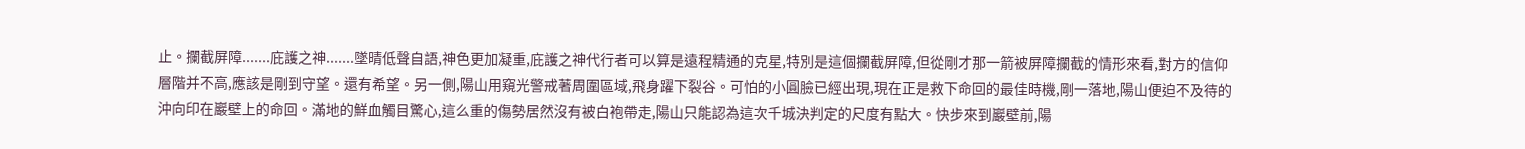止。攔截屏障.......庇護之神.......墜晴低聲自語,神色更加凝重,庇護之神代行者可以算是遠程精通的克星,特別是這個攔截屏障,但從剛才那一箭被屏障攔截的情形來看,對方的信仰層階并不高,應該是剛到守望。還有希望。另一側,陽山用窺光警戒著周圍區域,飛身躍下裂谷。可怕的小圓臉已經出現,現在正是救下命回的最佳時機,剛一落地,陽山便迫不及待的沖向印在巖壁上的命回。滿地的鮮血觸目驚心,這么重的傷勢居然沒有被白袍帶走,陽山只能認為這次千城決判定的尺度有點大。快步來到巖壁前,陽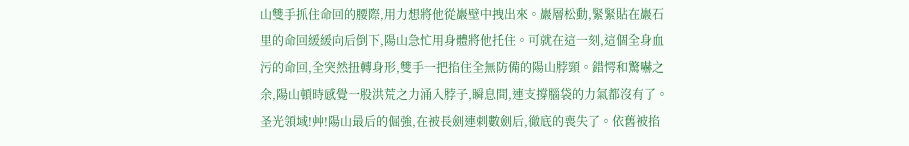山雙手抓住命回的腰際,用力想將他從巖壁中拽出來。巖層松動,緊緊貼在巖石里的命回緩緩向后倒下,陽山急忙用身體將他托住。可就在這一刻,這個全身血污的命回,全突然扭轉身形,雙手一把掐住全無防備的陽山脖頸。錯愕和驚嚇之余,陽山頓時感覺一股洪荒之力涌入脖子,瞬息間,連支撐腦袋的力氣都沒有了。圣光領域!艸!陽山最后的倔強,在被長劍連刺數劍后,徹底的喪失了。依舊被掐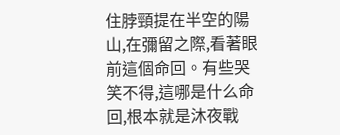住脖頸提在半空的陽山,在彌留之際,看著眼前這個命回。有些哭笑不得,這哪是什么命回,根本就是沐夜戰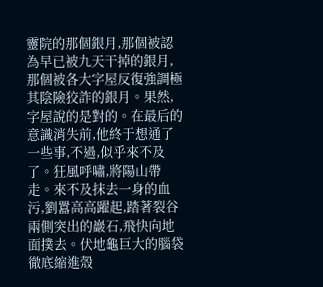靈院的那個銀月,那個被認為早已被九天干掉的銀月,那個被各大字屋反復強調極其陰險狡詐的銀月。果然,字屋說的是對的。在最后的意識消失前,他終于想通了一些事,不過,似乎來不及了。狂風呼嘯,將陽山帶走。來不及抹去一身的血污,劉囂高高躍起,踏著裂谷兩側突出的巖石,飛快向地面撲去。伏地龜巨大的腦袋徹底縮進殼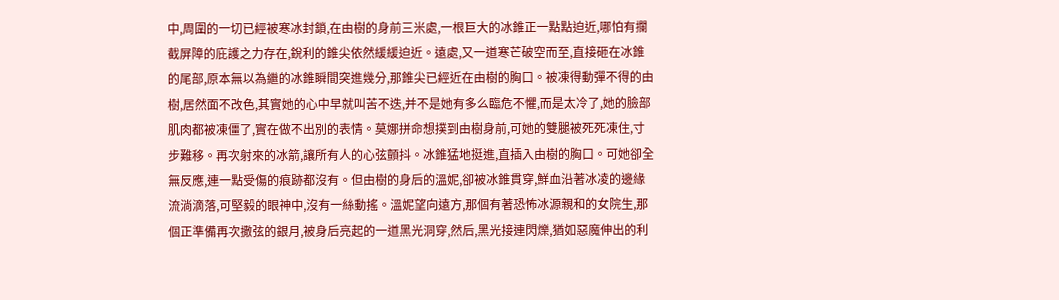中,周圍的一切已經被寒冰封鎖,在由樹的身前三米處,一根巨大的冰錐正一點點迫近,哪怕有攔截屏障的庇護之力存在,銳利的錐尖依然緩緩迫近。遠處,又一道寒芒破空而至,直接砸在冰錐的尾部,原本無以為繼的冰錐瞬間突進幾分,那錐尖已經近在由樹的胸口。被凍得動彈不得的由樹,居然面不改色,其實她的心中早就叫苦不迭,并不是她有多么臨危不懼,而是太冷了,她的臉部肌肉都被凍僵了,實在做不出別的表情。莫娜拼命想撲到由樹身前,可她的雙腿被死死凍住,寸步難移。再次射來的冰箭,讓所有人的心弦顫抖。冰錐猛地挺進,直插入由樹的胸口。可她卻全無反應,連一點受傷的痕跡都沒有。但由樹的身后的溫妮,卻被冰錐貫穿,鮮血沿著冰凌的邊緣流淌滴落,可堅毅的眼神中,沒有一絲動搖。溫妮望向遠方,那個有著恐怖冰源親和的女院生,那個正準備再次撒弦的銀月,被身后亮起的一道黑光洞穿,然后,黑光接連閃爍,猶如惡魔伸出的利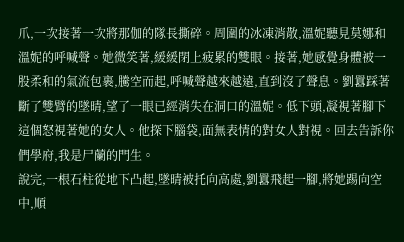爪,一次接著一次將那伽的隊長撕碎。周圍的冰凍消散,溫妮聽見莫娜和溫妮的呼喊聲。她微笑著,緩緩閉上疲累的雙眼。接著,她感覺身體被一股柔和的氣流包裹,騰空而起,呼喊聲越來越遠,直到沒了聲息。劉囂踩著斷了雙臂的墜晴,望了一眼已經消失在洞口的溫妮。低下頭,凝視著腳下這個怒視著她的女人。他探下腦袋,面無表情的對女人對視。回去告訴你們學府,我是尸蘭的門生。
說完,一根石柱從地下凸起,墜晴被托向高處,劉囂飛起一腳,將她踢向空中,順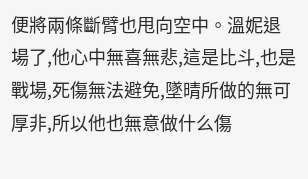便將兩條斷臂也甩向空中。溫妮退場了,他心中無喜無悲,這是比斗,也是戰場,死傷無法避免,墜晴所做的無可厚非,所以他也無意做什么傷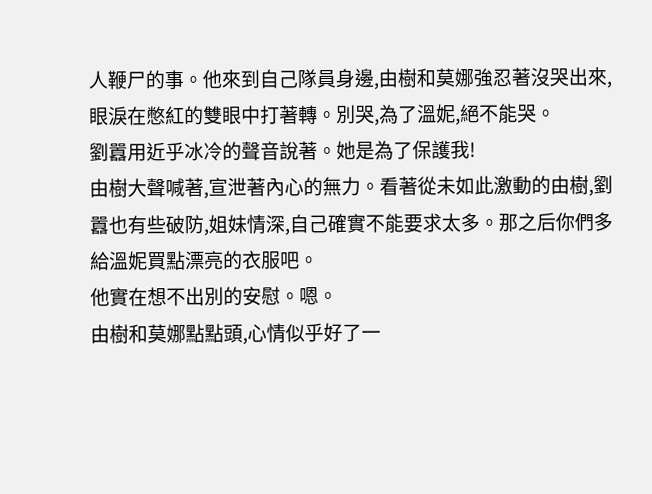人鞭尸的事。他來到自己隊員身邊,由樹和莫娜強忍著沒哭出來,眼淚在憋紅的雙眼中打著轉。別哭,為了溫妮,絕不能哭。
劉囂用近乎冰冷的聲音說著。她是為了保護我!
由樹大聲喊著,宣泄著內心的無力。看著從未如此激動的由樹,劉囂也有些破防,姐妹情深,自己確實不能要求太多。那之后你們多給溫妮買點漂亮的衣服吧。
他實在想不出別的安慰。嗯。
由樹和莫娜點點頭,心情似乎好了一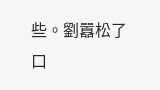些。劉囂松了口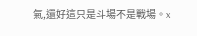氣,還好這只是斗場不是戰場。x